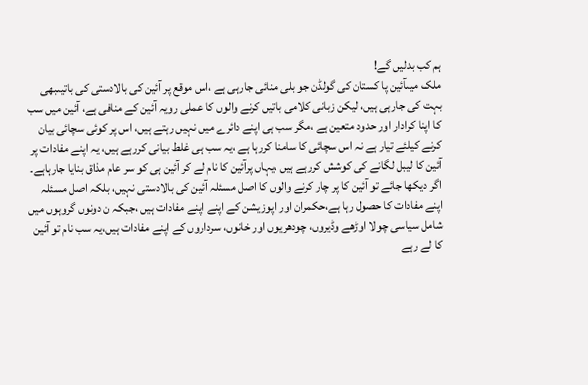ہم کب بدلیں گے!
ملک میںآئین پا کستان کی گولڈن جو بلی منائی جارہی ہے ،اس موقع پر آئین کی بالادستی کی باتیںبھی بہت کی جارہی ہیں، لیکن زبانی کلامی باتیں کرنے والوں کا عملی رویہ آئین کے منافی ہے، آئین میں سب کا اپنا کرادار اور حدود متعین ہے ،مگر سب ہی اپنے دائرے میں نہیں رہتے ہیں، اس پر کوئی سچائی بیان کرنے کیلئے تیار ہے نہ اس سچائی کا سامنا کررہا ہے ،یہ سب ہی غلط بیانی کررہے ہیں، یہ اپنے مفادات پر آئین کا لیبل لگانے کی کوشش کررہے ہیں ،یہاں پرآئین کا نام لے کر آئین ہی کو سر عام مذاق بنایا جارہاہے۔
اگر دیکھا جائے تو آئین کا پر چار کرنے والوں کا اصل مسئلہ آئین کی بالادستی نہیں، بلکہ اصل مسئلہ اپنے مفادات کا حصول رہا ہے،حکمران اور اپوزیشن کے اپنے اپنے مفادات ہیں ،جبکہ ن دونوں گروہوں میں شامل سیاسی چولا اوڑھے وڈیروں، چودھریوں اور خانوں، سرداروں کے اپنے مفادات ہیں،یہ سب نام تو آئین کا لے رہے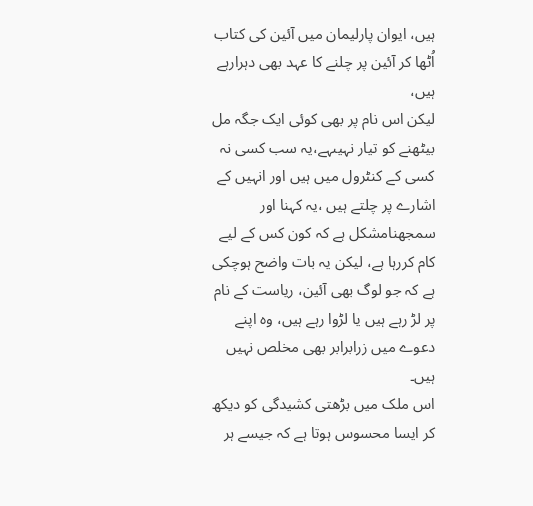ہیں، ایوان پارلیمان میں آئین کی کتاب اُٹھا کر آئین پر چلنے کا عہد بھی دہرارہے ہیں،
لیکن اس نام پر بھی کوئی ایک جگہ مل بیٹھنے کو تیار نہیںہے،یہ سب کسی نہ کسی کے کنٹرول میں ہیں اور انہیں کے اشارے پر چلتے ہیں ،یہ کہنا اور سمجھنامشکل ہے کہ کون کس کے لیے کام کررہا ہے، لیکن یہ بات واضح ہوچکی ہے کہ جو لوگ بھی آئین، ریاست کے نام پر لڑ رہے ہیں یا لڑوا رہے ہیں، وہ اپنے دعوے میں زرابرابر بھی مخلص نہیں ہیں۔
اس ملک میں بڑھتی کشیدگی کو دیکھ کر ایسا محسوس ہوتا ہے کہ جیسے ہر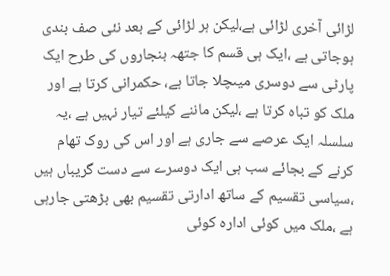لڑائی آخری لڑائی ہے،لیکن ہر لڑائی کے بعد نئی صف بندی ہوجاتی ہے ،ایک ہی قسم کا جتھہ بنجاروں کی طرح ایک پارٹی سے دوسری میںچلا جاتا ہے، حکمرانی کرتا ہے اور ملک کو تباہ کرتا ہے ،لیکن ماننے کیلئے تیار نہیں ہے ،یہ سلسلہ ایک عرصے سے جاری ہے اور اس کی روک تھام کرنے کے بجائے سب ہی ایک دوسرے سے دست گریباں ہیں
،سیاسی تقسیم کے ساتھ ادارتی تقسیم بھی بڑھتی جارہی ہے ،ملک میں کوئی ادارہ کوئی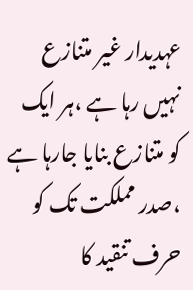عہدیدار غیر متنازع نہیں رہا ہے ،ہر ایک کو متنازع بنایا جارہا ہے ،صدر مملکت تک کو حرف تنقید کا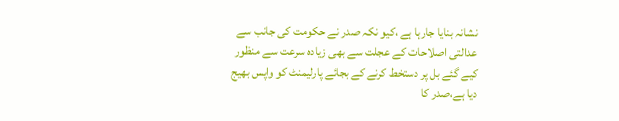نشانہ بنایا جارہا ہے ،کیو نکہ صدر نے حکومت کی جانب سے عدالتی اصلاحات کے عجلت سے بھی زیادہ سرعت سے منظور کیے گئے بل پر دستخط کرنے کے بجائے پارلیمنٹ کو واپس بھیج دیا ہے،صدر کا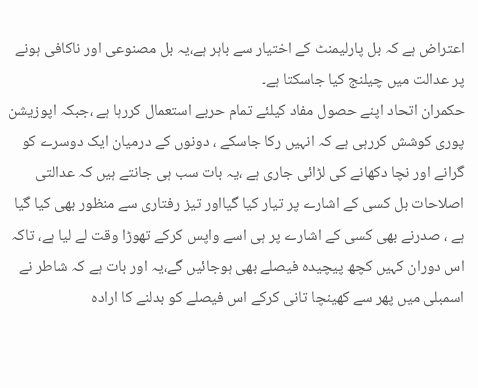اعتراض ہے کہ بل پارلیمنٹ کے اختیار سے باہر ہے،یہ بل مصنوعی اور ناکافی ہونے پر عدالت میں چیلنج کیا جاسکتا ہے۔
حکمران اتحاد اپنے حصول مفاد کیلئے تمام حربے استعمال کررہا ہے ،جبکہ اپوزیشن پوری کوشش کررہی ہے کہ انہیں رکا جاسکے ، دونوں کے درمیان ایک دوسرے کو گرانے اور نچا دکھانے کی لڑائی جاری ہے ،یہ بات سب ہی جانتے ہیں کہ عدالتی اصلاحات بل کسی کے اشارے پر تیار کیا گیااور تیز رفتاری سے منظور بھی کیا گیا ہے ، صدرنے بھی کسی کے اشارے پر ہی اسے واپس کرکے تھوڑا وقت لے لیا ہے، تاکہ اس دوران کہیں کچھ پیچیدہ فیصلے بھی ہوجائیں گے،یہ اور بات ہے کہ شاطر نے اسمبلی میں پھر سے کھینچا تانی کرکے اس فیصلے کو بدلنے کا ارادہ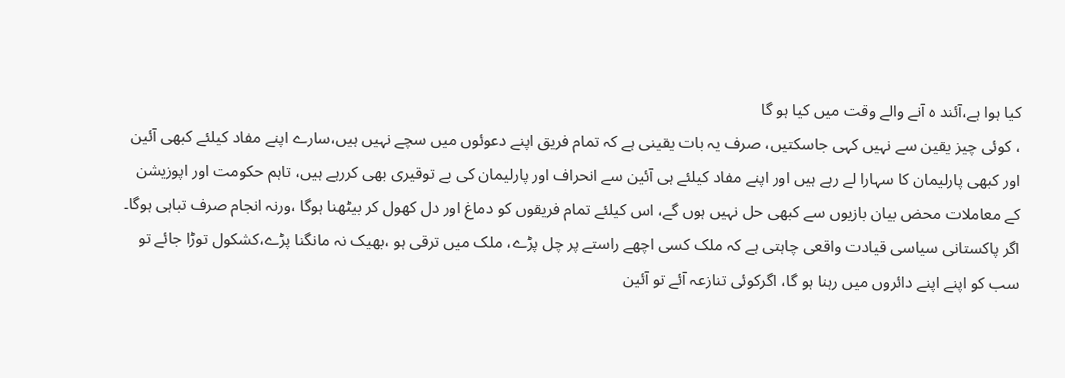کیا ہوا ہے،آئند ہ آنے والے وقت میں کیا ہو گا
، کوئی چیز یقین سے نہیں کہی جاسکتیں، صرف یہ بات یقینی ہے کہ تمام فریق اپنے دعوئوں میں سچے نہیں ہیں،سارے اپنے مفاد کیلئے کبھی آئین اور کبھی پارلیمان کا سہارا لے رہے ہیں اور اپنے مفاد کیلئے ہی آئین سے انحراف اور پارلیمان کی بے توقیری بھی کررہے ہیں، تاہم حکومت اور اپوزیشن کے معاملات محض بیان بازیوں سے کبھی حل نہیں ہوں گے، اس کیلئے تمام فریقوں کو دماغ اور دل کھول کر بیٹھنا ہوگا ،ورنہ انجام صرف تباہی ہوگا۔
اگر پاکستانی سیاسی قیادت واقعی چاہتی ہے کہ ملک کسی اچھے راستے پر چل پڑے، ملک میں ترقی ہو ،بھیک نہ مانگنا پڑے،کشکول توڑا جائے تو سب کو اپنے اپنے دائروں میں رہنا ہو گا، اگرکوئی تنازعہ آئے تو آئین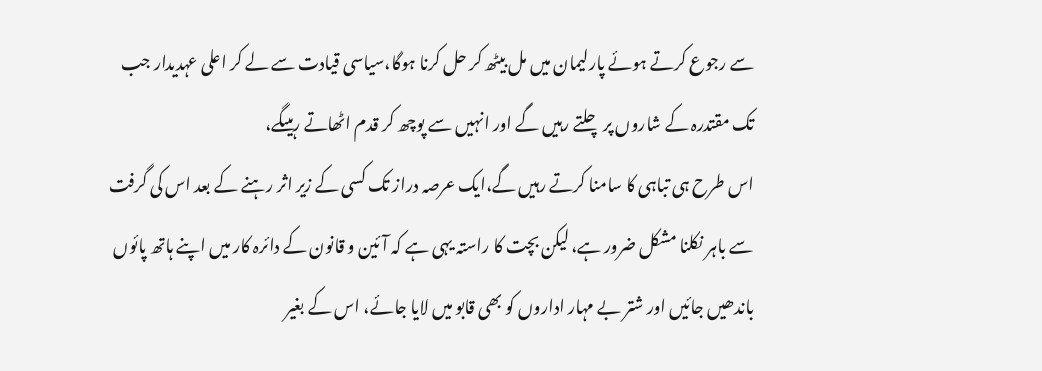سے رجوع کرتے ہوئے پارلیمان میں مل بیٹھ کر حل کرنا ہوگا،سیاسی قیادت سے لے کر اعلی عہدیدار جب تک مقتدرہ کے شاروں پر چلتے رہیں گے اور انہیں سے پوچھ کر قدم اٹھاتے رہیںگے،
اس طرح ہی تباہی کا سامنا کرتے رہیں گے،ایک عرصہ دراز تک کسی کے زیر اثر رہنے کے بعد اس کی گرفت سے باہر نکلنا مشکل ضرور ہے، لیکن بچت کا راستہ یہی ہے کہ آئین و قانون کے دائرہ کار میں اپنے ہاتھ پائوں باندھیں جائیں اور شتر بے مہار اداروں کو بھی قابو میں لایا جائے، اس کے بغیر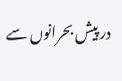در پیش بحرانوں سے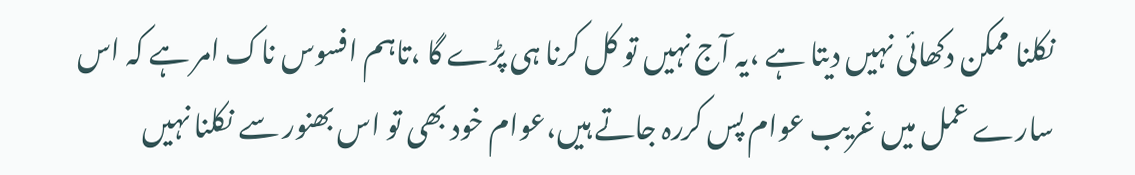نکلنا ممکن دکھائی نہیں دیتا ہے ،یہ آج نہیں تو کل کرنا ہی پڑے گا ،تاہم افسوس ناک امر ہے کہ اس سارے عمل میں غریب عوام پس کررہ جاتے ہیں،عوام خود بھی تو اس بھنور سے نکلنا نہیں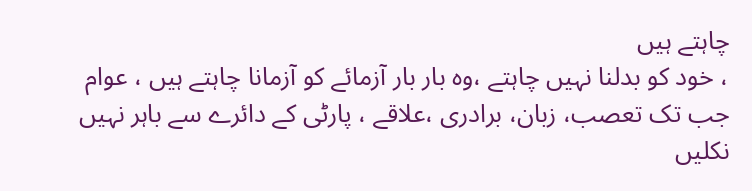چاہتے ہیں
، خود کو بدلنا نہیں چاہتے ،وہ بار بار آزمائے کو آزمانا چاہتے ہیں ، عوام جب تک تعصب، زبان، برادری ،علاقے ، پارٹی کے دائرے سے باہر نہیں نکلیں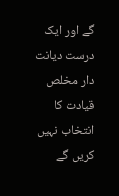گے اور ایک درست دیانت دار مخلص قیادت کا انتخاب نہیں کریں گے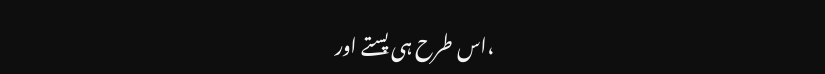،اس طرح ہی پستے اور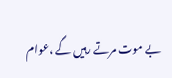بے موت مرتے رہیں گے ،عوام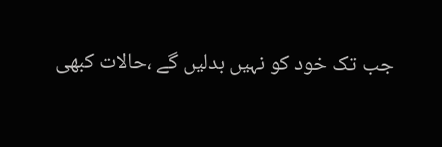جب تک خود کو نہیں بدلیں گے ،حالات کبھی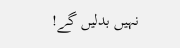نہیں بدلیں گے!